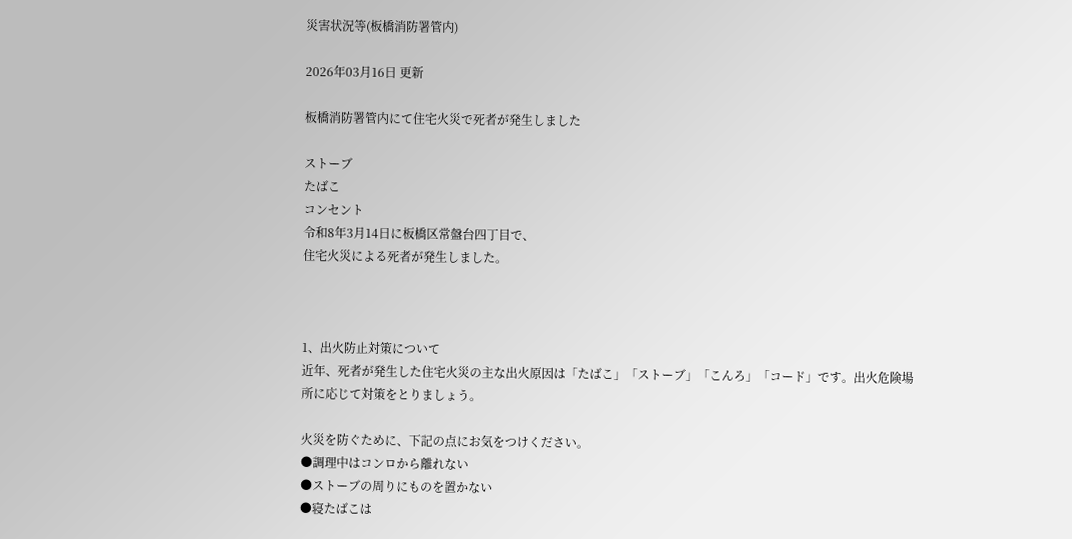災害状況等(板橋消防署管内)

2026年03月16日 更新

板橋消防署管内にて住宅火災で死者が発生しました

ストーブ
たばこ
コンセント
令和8年3月14日に板橋区常盤台四丁目で、
住宅火災による死者が発生しました。



1、出火防止対策について
近年、死者が発生した住宅火災の主な出火原因は「たばこ」「ストーブ」「こんろ」「コード」です。出火危険場所に応じて対策をとりましょう。

火災を防ぐために、下記の点にお気をつけください。
●調理中はコンロから離れない
●ストーブの周りにものを置かない
●寝たばこは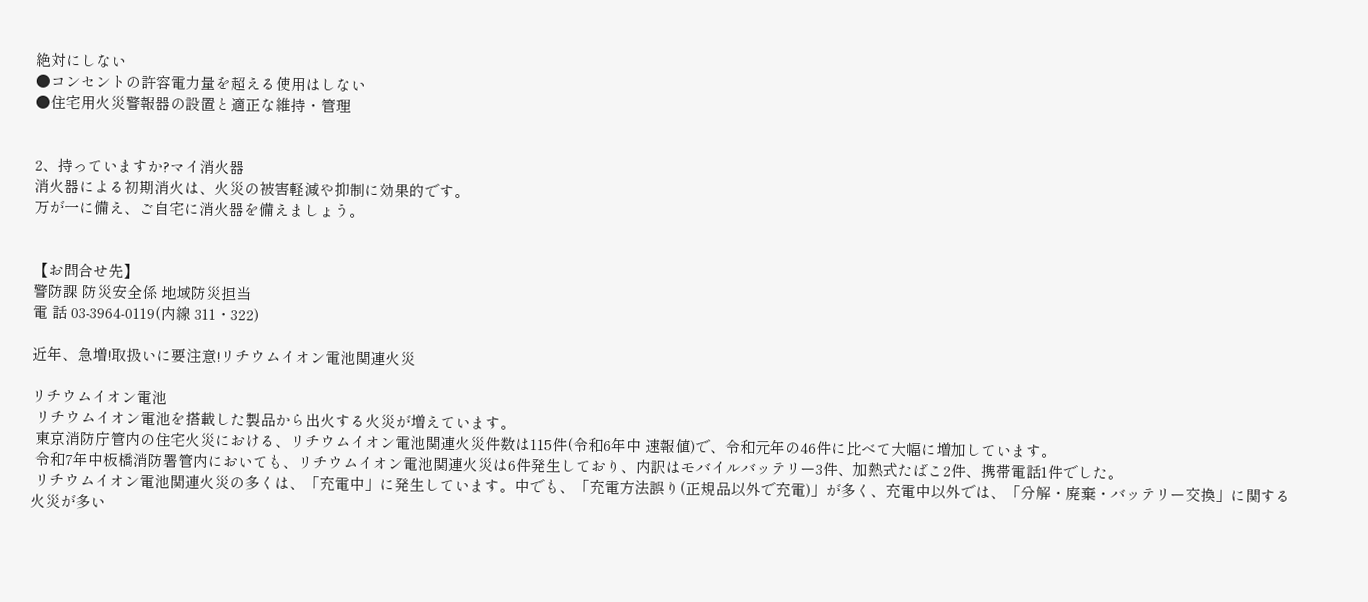絶対にしない
●コンセントの許容電力量を超える使用はしない
●住宅用火災警報器の設置と適正な維持・管理


2、持っていますか?マイ消火器
消火器による初期消火は、火災の被害軽減や抑制に効果的です。
万が一に備え、ご自宅に消火器を備えましょう。


【お問合せ先】
警防課 防災安全係 地域防災担当
電 話 03-3964-0119(内線 311・322)

近年、急増!取扱いに要注意!リチウムイオン電池関連火災

リチウムイオン電池
 リチウムイオン電池を搭載した製品から出火する火災が増えています。
 東京消防庁管内の住宅火災における、リチウムイオン電池関連火災件数は115件(令和6年中 速報値)で、令和元年の46件に比べて大幅に増加しています。
 令和7年中板橋消防署管内においても、リチウムイオン電池関連火災は6件発生しており、内訳はモバイルバッテリー3件、加熱式たばこ2件、携帯電話1件でした。
 リチウムイオン電池関連火災の多くは、「充電中」に発生しています。中でも、「充電方法誤り(正規品以外で充電)」が多く、充電中以外では、「分解・廃棄・バッテリー交換」に関する火災が多い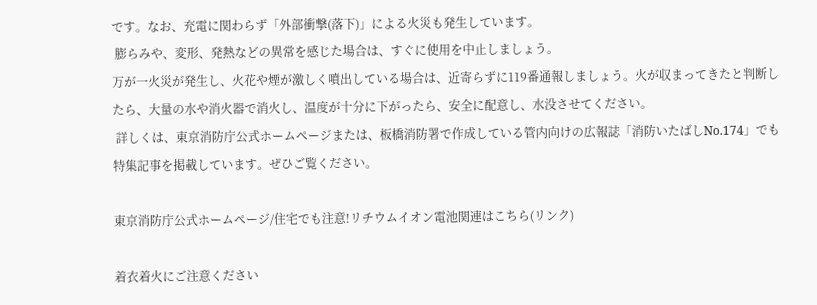です。なお、充電に関わらず「外部衝撃(落下)」による火災も発生しています。
 膨らみや、変形、発熱などの異常を感じた場合は、すぐに使用を中止しましょう。
万が一火災が発生し、火花や煙が激しく噴出している場合は、近寄らずに119番通報しましょう。火が収まってきたと判断したら、大量の水や消火器で消火し、温度が十分に下がったら、安全に配意し、水没させてください。
 詳しくは、東京消防庁公式ホームページまたは、板橋消防署で作成している管内向けの広報誌「消防いたばしNo.174」でも特集記事を掲載しています。ぜひご覧ください。

東京消防庁公式ホームページ/住宅でも注意!リチウムイオン電池関連はこちら(リンク)

着衣着火にご注意ください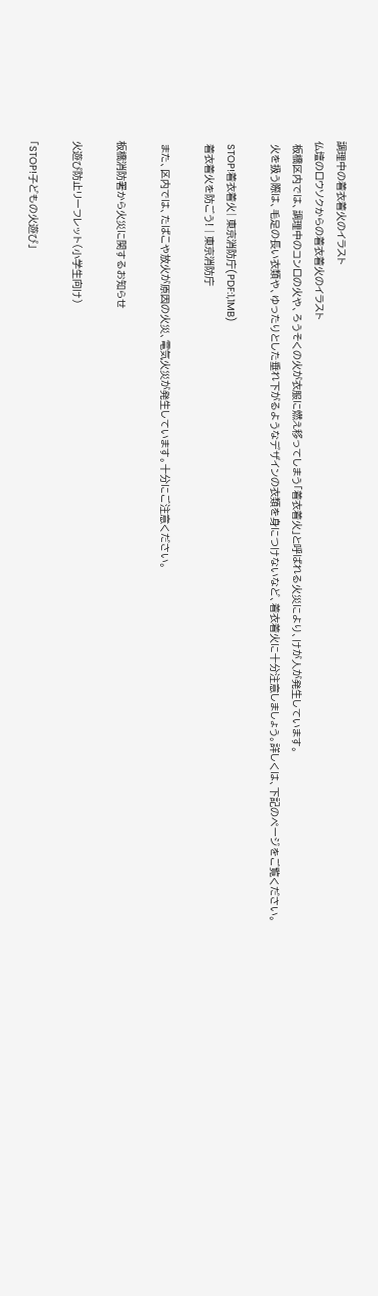調理中の着衣着火のイラスト
仏壇のロウソクからの着衣着火のイラスト
 板橋区内では、調理中のコンロの火や、ろうそくの火が衣服に燃え移ってしまう「着衣着火」と呼ばれる火災により、けが人が発生しています。
 火を扱う際は、毛足の長い衣類や、ゆったりとした垂れ下がるようなデザインの衣類を身につけないなど、着衣着火に十分注意しましょう。詳しくは、下記のページをご覧ください。

 STOP!着衣着火| 東京消防庁(PDF:1,1MB)
 着衣着火を防ごう! | 東京消防庁

 また、区内では、たばこや放火が原因の火災、電気火災が発生しています。十分にご注意ください。

板橋消防署から火災に関するお知らせ

火遊び防止リーフレット(小学生向け)

「STOP!子どもの火遊び」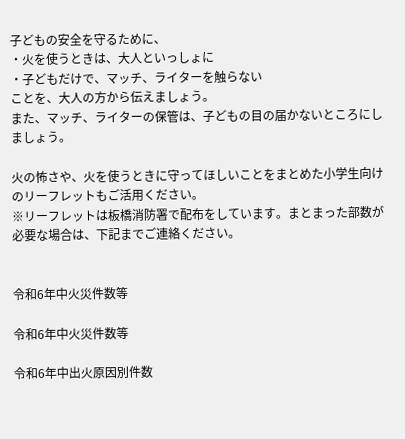子どもの安全を守るために、
・火を使うときは、大人といっしょに
・子どもだけで、マッチ、ライターを触らない
ことを、大人の方から伝えましょう。
また、マッチ、ライターの保管は、子どもの目の届かないところにしましょう。

火の怖さや、火を使うときに守ってほしいことをまとめた小学生向けのリーフレットもご活用ください。
※リーフレットは板橋消防署で配布をしています。まとまった部数が必要な場合は、下記までご連絡ください。


令和6年中火災件数等

令和6年中火災件数等

令和6年中出火原因別件数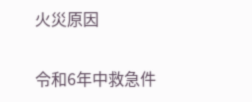火災原因

令和6年中救急件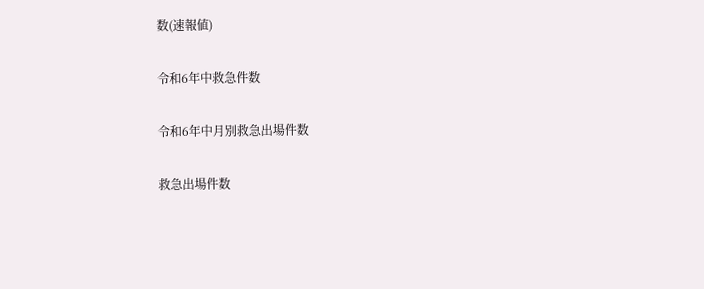数(速報値)

令和6年中救急件数

令和6年中月別救急出場件数

救急出場件数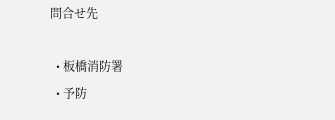問合せ先

  • 板橋消防署
  • 予防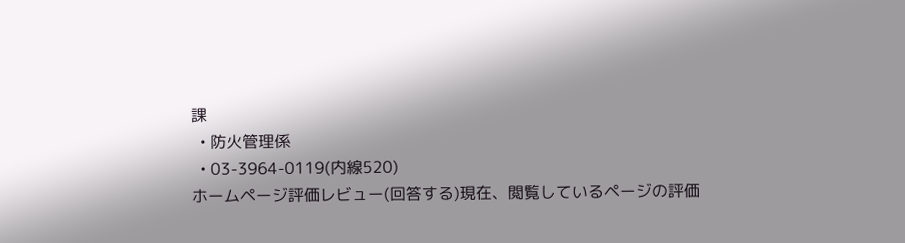課
  • 防火管理係
  • 03-3964-0119(内線520)
ホームページ評価レビュー(回答する)現在、閲覧しているページの評価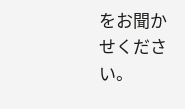をお聞かせください。